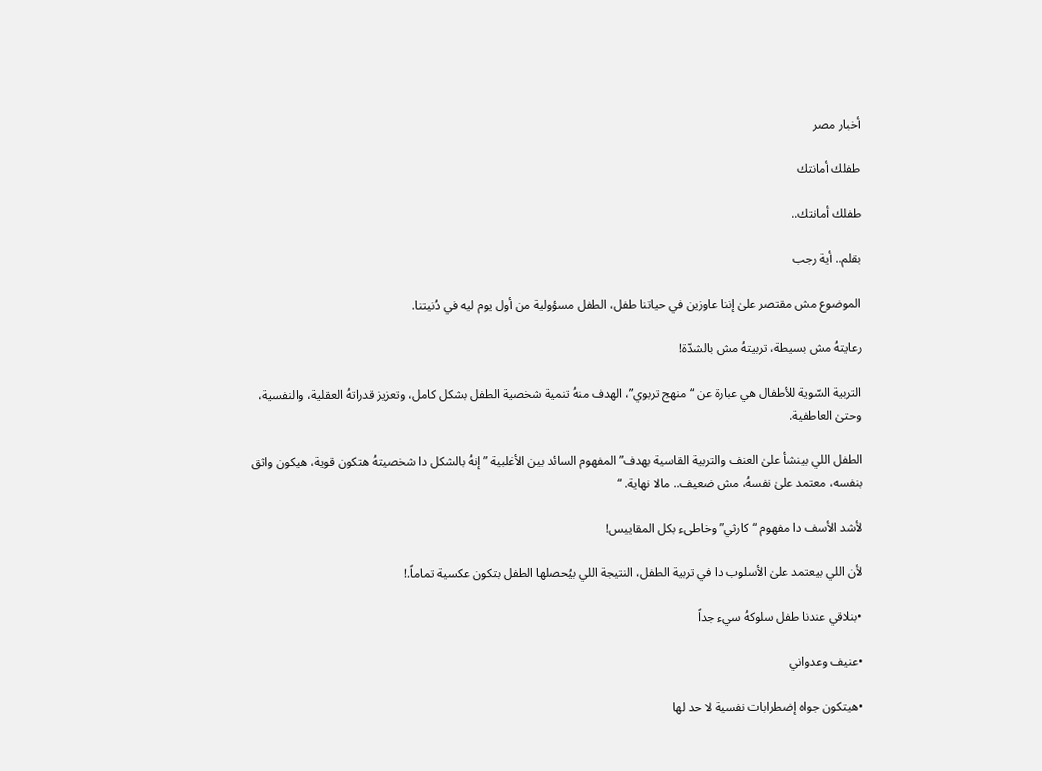أخبار مصر

طفلك أمانتك

طفلك أمانتك..

بقلم.. أية رجب

الموضوع مش مقتصر علىٰ إننا عاوزين في حياتنا طفل، الطفل مسؤولية من أول يوم ليه في دُنيتنا.

رعايتهُ مش بسيطة، تربيتهُ مش بالشدّة!

التربية السّوية للأطفال هي عبارة عن “منهج تربوي”، الهدف منهُ تنمية شخصية الطفل بشكل كامل، وتعزيز قدراتهُ العقلية، والنفسية، وحتىٰ العاطفية.

الطفل اللي بينشأ علىٰ العنف والتربية القاسية بهدف” المفهوم السائد بين الأغلبية ” إنهُ بالشكل دا شخصيتهُ هتكون قوية، هيكون واثق بنفسه، معتمد علىٰ نفسهُ، مش ضعيف.. مالا نهاية. “

لأشد الأسف دا مفهوم “كارثي” وخاطىء بكل المقاييس!

لأن اللي بيعتمد علىٰ الأسلوب دا في تربية الطفل، النتيجة اللي بيُحصلها الطفل بتكون عكسية تماماً.!

•بنلاقي عندنا طفل سلوكهُ سيء جداً

•عنيف وعدواني

•هيتكون جواه إضطرابات نفسية لا حد لها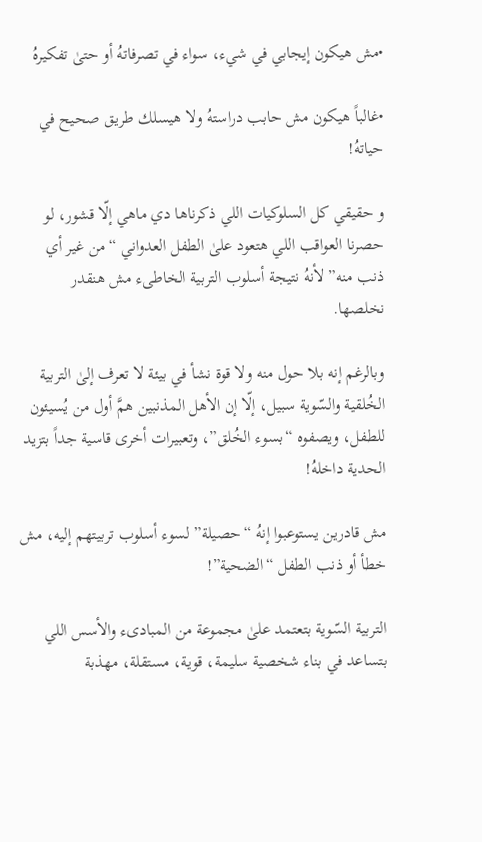•مش هيكون إيجابي في شيء، سواء في تصرفاتهُ أو حتىٰ تفكيرهُ

•غالباً هيكون مش حابب دراستهُ ولا هيسلك طريق صحيح في حياتهُ!

و حقيقي كل السلوكيات اللي ذكرناها دي ماهي إلّا قشور، لو حصرنا العواقب اللي هتعود علىٰ الطفل العدواني “من غير أي ذنب منه” لأنهُ نتيجة أسلوب التربية الخاطىء مش هنقدر نخلصها.

وبالرغم إنه بلا حول منه ولا قوة نشأ في بيئة لا تعرف إلىٰ التربية الخُلقية والسّوية سبيل، إلّا إن الأهل المذنبين همَّ أول من يُسيئون للطفل، ويصفوه “بسوء الخُلق”، وتعبيرات أخرى قاسية جداً بتزيد الحدية داخلهُ!

مش قادرين يستوعبوا إنهُ “حصيلة” لسوء أسلوب تربيتهم إليه، مش خطأ أو ذنب الطفل “الضحية”!

التربية السّوية بتعتمد علىٰ مجموعة من المبادىء والأسس اللي بتساعد في بناء شخصية سليمة، قوية، مستقلة، مهذبة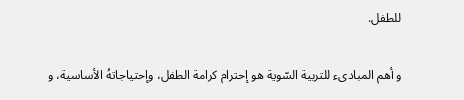للطفل.

و أهم المبادىء للتربية السّوية هو إحترام كرامة الطفل، وإحتياجاتهُ الأساسية، و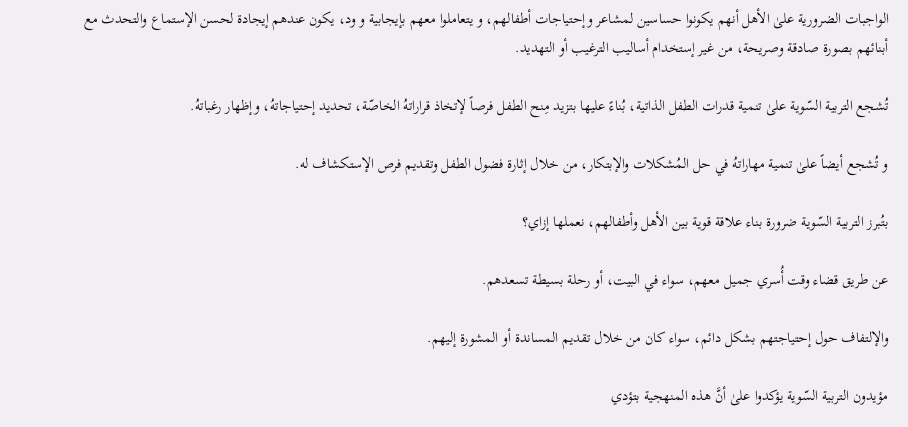الواجبات الضرورية علىٰ الأهل أنهم يكونوا حساسين لمشاعر وإحتياجات أطفالهم، و يتعاملوا معهم بإيجابية و ود، يكون عندهم إيجادة لحسن الإستماع والتحدث مع أبنائهم بصورة صادقة وصريحة، من غير إستخدام أساليب الترغيب أو التهديد.

تُشجع التربية السّوية علىٰ تنمية قدرات الطفل الذاتية، بُناءً عليها بتزيد مِنح الطفل فرصاً لإتخاذ قراراتهُ الخاصّة، تحديد إحتياجاتهُ، وإظهار رغباتهُ.

و تُشجع أيضاً علىٰ تنمية مهاراتهُ في حل المُشكلات والإبتكار، من خلال إثارة فضول الطفل وتقديم فرص الإستكشاف له.

بتُبرز التربية السّوية ضرورة بناء علاقة قوية بين الأهل وأطفالهم، نعملها إزاي؟

عن طريق قضاء وقت أُسري جميل معهم، سواء في البيت، أو رحلة بسيطة تسعدهم.

والإلتفاف حول إحتياجتهم بشكل دائم، سواء كان من خلال تقديم المساندة أو المشورة إليهم.

مؤيدون التربية السّوية يؤكدوا علىٰ أنَّ هذه المنهجية بتؤدي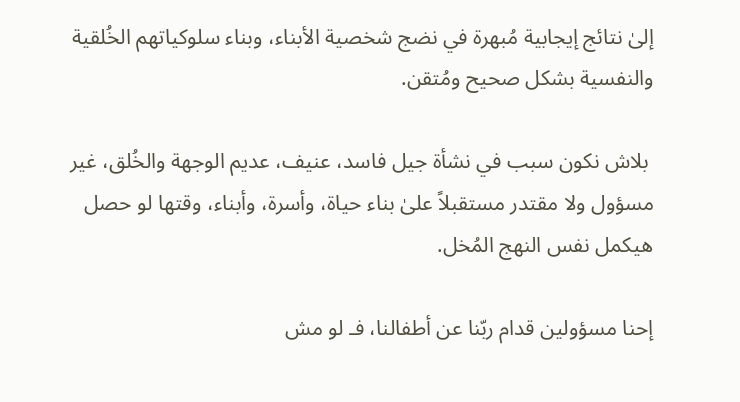إلىٰ نتائج إيجابية مُبهرة في نضج شخصية الأبناء، وبناء سلوكياتهم الخُلقية والنفسية بشكل صحيح ومُتقن.

 بلاش نكون سبب في نشأة جيل فاسد، عنيف، عديم الوجهة والخُلق، غير مسؤول ولا مقتدر مستقبلاً علىٰ بناء حياة، وأسرة، وأبناء، وقتها لو حصل هيكمل نفس النهج المُخل.

إحنا مسؤولين قدام ربّنا عن أطفالنا، فـ لو مش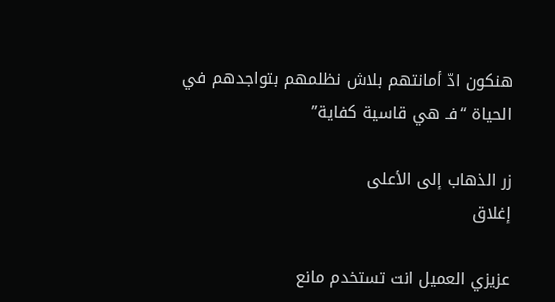هنكون ادّ أمانتهم بلاش نظلمهم بتواجدهم في الحياة “فـ هي قاسية كفاية”

زر الذهاب إلى الأعلى
إغلاق

عزيزي العميل انت تستخدم مانع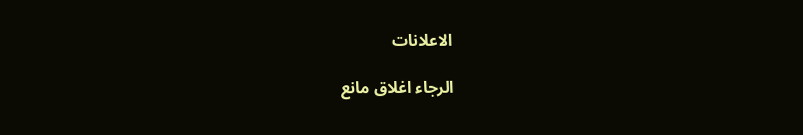الاعلانات

الرجاء اغلاق مانع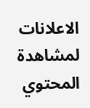الاعلانات لمشاهدة المحتوي